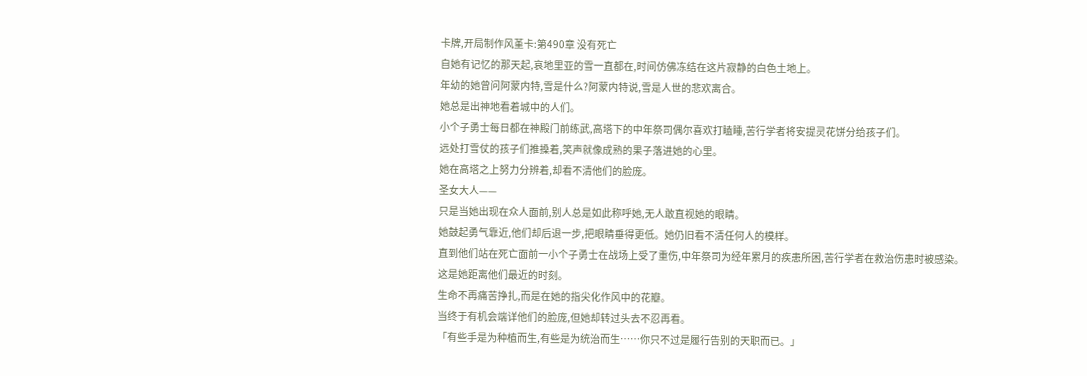卡牌,开局制作风堇卡:第490章 没有死亡
自她有记忆的那天起,哀地里亚的雪一直都在,时间仿佛冻结在这片寂静的白色土地上。
年幼的她曾问阿蒙内特,雪是什么?阿蒙内特说,雪是人世的悲欢离合。
她总是出神地看着城中的人们。
小个子勇士每日都在神殿门前练武,高塔下的中年祭司偶尔喜欢打瞌睡,苦行学者将安提灵花饼分给孩子们。
远处打雪仗的孩子们推搡着,笑声就像成熟的果子落进她的心里。
她在高塔之上努力分辨着,却看不清他们的脸庞。
圣女大人——
只是当她出现在众人面前,别人总是如此称呼她,无人敢直视她的眼睛。
她鼓起勇气靠近,他们却后退一步,把眼睛垂得更低。她仍旧看不清任何人的模样。
直到他们站在死亡面前一小个子勇士在战场上受了重伤,中年祭司为经年累月的疾患所困,苦行学者在救治伤患时被感染。
这是她距离他们最近的时刻。
生命不再痛苦挣扎,而是在她的指尖化作风中的花瓣。
当终于有机会端详他们的脸庞,但她却转过头去不忍再看。
「有些手是为种植而生,有些是为统治而生……你只不过是履行告别的天职而已。」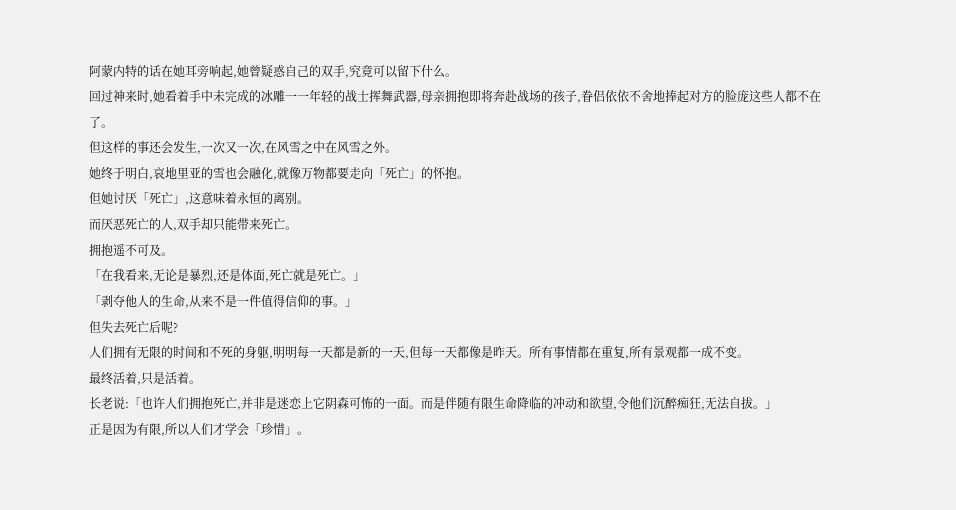阿蒙内特的话在她耳旁响起,她曾疑惑自己的双手,究竟可以留下什么。
回过神来时,她看着手中未完成的冰雕一一年轻的战士挥舞武器,母亲拥抱即将奔赴战场的孩子,眷侣依依不舍地捧起对方的脸庞这些人都不在了。
但这样的事还会发生,一次又一次,在风雪之中在风雪之外。
她终于明白,哀地里亚的雪也会融化,就像万物都要走向「死亡」的怀抱。
但她讨厌「死亡」,这意味着永恒的离别。
而厌恶死亡的人,双手却只能带来死亡。
拥抱遥不可及。
「在我看来,无论是暴烈,还是体面,死亡就是死亡。」
「剥夺他人的生命,从来不是一件值得信仰的事。」
但失去死亡后呢?
人们拥有无限的时间和不死的身躯,明明每一天都是新的一天,但每一天都像是昨天。所有事情都在重复,所有景观都一成不变。
最终活着,只是活着。
长老说:「也许人们拥抱死亡,并非是迷恋上它阴森可怖的一面。而是伴随有限生命降临的冲动和欲望,令他们沉醉痴狂,无法自拔。」
正是因为有限,所以人们才学会「珍惜」。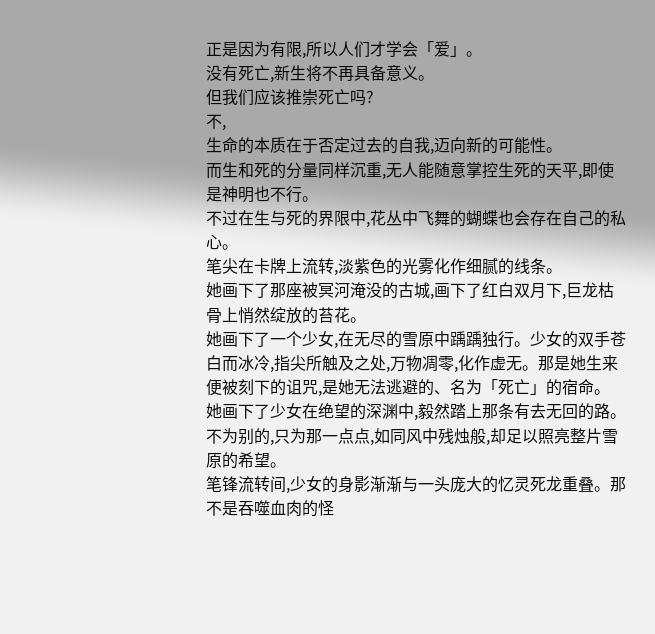正是因为有限,所以人们才学会「爱」。
没有死亡,新生将不再具备意义。
但我们应该推崇死亡吗?
不,
生命的本质在于否定过去的自我,迈向新的可能性。
而生和死的分量同样沉重,无人能随意掌控生死的天平,即使是神明也不行。
不过在生与死的界限中,花丛中飞舞的蝴蝶也会存在自己的私心。
笔尖在卡牌上流转,淡紫色的光雾化作细腻的线条。
她画下了那座被冥河淹没的古城,画下了红白双月下,巨龙枯骨上悄然绽放的苔花。
她画下了一个少女,在无尽的雪原中踽踽独行。少女的双手苍白而冰冷,指尖所触及之处,万物凋零,化作虚无。那是她生来便被刻下的诅咒,是她无法逃避的、名为「死亡」的宿命。
她画下了少女在绝望的深渊中,毅然踏上那条有去无回的路。不为别的,只为那一点点,如同风中残烛般,却足以照亮整片雪原的希望。
笔锋流转间,少女的身影渐渐与一头庞大的忆灵死龙重叠。那不是吞噬血肉的怪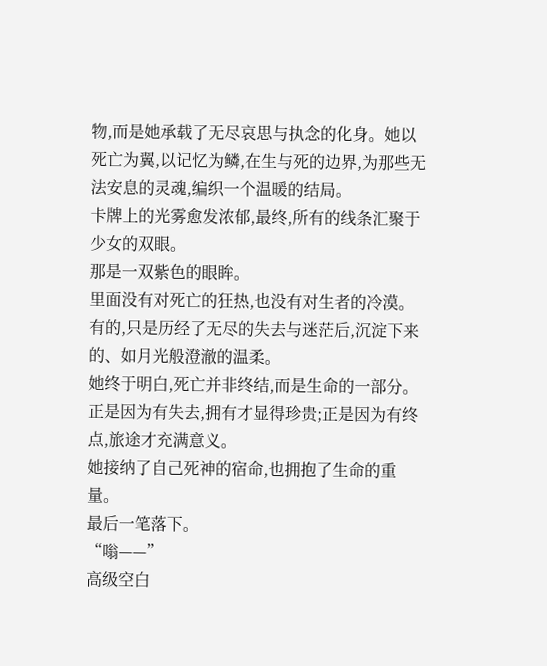物,而是她承载了无尽哀思与执念的化身。她以死亡为翼,以记忆为鳞,在生与死的边界,为那些无法安息的灵魂,编织一个温暖的结局。
卡牌上的光雾愈发浓郁,最终,所有的线条汇聚于少女的双眼。
那是一双紫色的眼眸。
里面没有对死亡的狂热,也没有对生者的冷漠。有的,只是历经了无尽的失去与迷茫后,沉淀下来的、如月光般澄澈的温柔。
她终于明白,死亡并非终结,而是生命的一部分。正是因为有失去,拥有才显得珍贵;正是因为有终点,旅途才充满意义。
她接纳了自己死神的宿命,也拥抱了生命的重量。
最后一笔落下。
“嗡——”
高级空白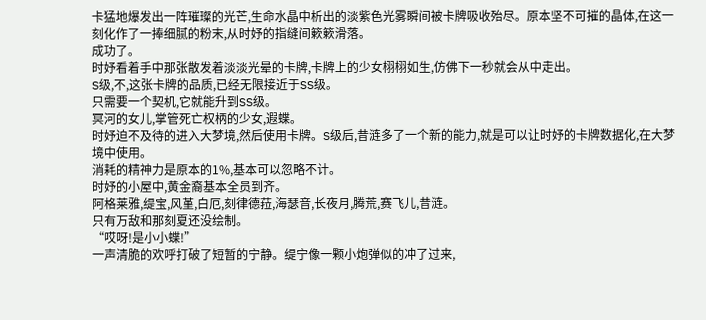卡猛地爆发出一阵璀璨的光芒,生命水晶中析出的淡紫色光雾瞬间被卡牌吸收殆尽。原本坚不可摧的晶体,在这一刻化作了一捧细腻的粉末,从时妤的指缝间簌簌滑落。
成功了。
时妤看着手中那张散发着淡淡光晕的卡牌,卡牌上的少女栩栩如生,仿佛下一秒就会从中走出。
S级,不,这张卡牌的品质,已经无限接近于SS级。
只需要一个契机,它就能升到SS级。
冥河的女儿,掌管死亡权柄的少女,遐蝶。
时妤迫不及待的进入大梦境,然后使用卡牌。S级后,昔涟多了一个新的能力,就是可以让时妤的卡牌数据化,在大梦境中使用。
消耗的精神力是原本的1%,基本可以忽略不计。
时妤的小屋中,黄金裔基本全员到齐。
阿格莱雅,缇宝,风堇,白厄,刻律德菈,海瑟音,长夜月,腾荒,赛飞儿,昔涟。
只有万敌和那刻夏还没绘制。
“哎呀!是小小蝶!”
一声清脆的欢呼打破了短暂的宁静。缇宁像一颗小炮弹似的冲了过来,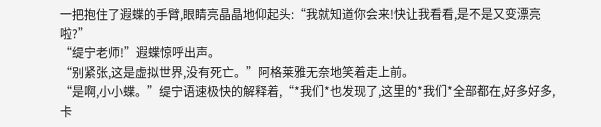一把抱住了遐蝶的手臂,眼睛亮晶晶地仰起头:“我就知道你会来!快让我看看,是不是又变漂亮啦?”
“缇宁老师!”遐蝶惊呼出声。
“别紧张,这是虚拟世界,没有死亡。”阿格莱雅无奈地笑着走上前。
“是啊,小小蝶。”缇宁语速极快的解释着,“*我们*也发现了,这里的*我们*全部都在,好多好多,卡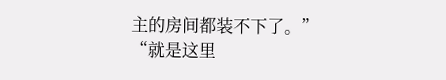主的房间都装不下了。”
“就是这里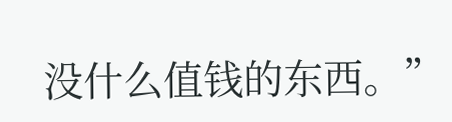没什么值钱的东西。”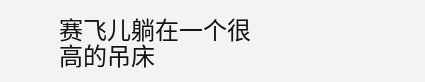赛飞儿躺在一个很高的吊床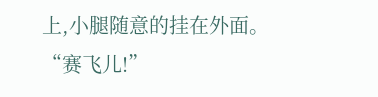上,小腿随意的挂在外面。
“赛飞儿!”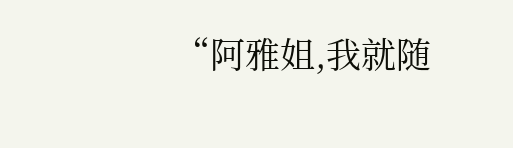“阿雅姐,我就随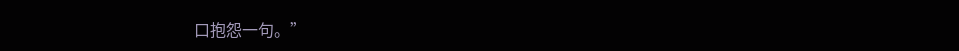口抱怨一句。”